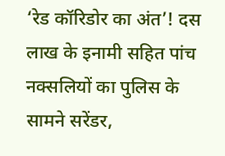‘रेड कॉरिडोर का अंत’! दस लाख के इनामी सहित पांच नक्सलियों का पुलिस के सामने सरेंडर,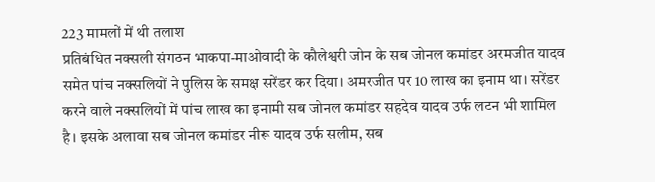223 मामलों में थी तलाश
प्रतिबंधित नक्सली संगठन भाकपा-माओवादी के कौलेश्वरी जोन के सब जोनल कमांडर अरमजीत यादव समेत पांच नक्सलियों ने पुलिस के समक्ष सरेंडर कर दिया। अमरजीत पर 10 लाख का इनाम था। सरेंडर करने वाले नक्सलियों में पांच लाख का इनामी सब जोनल कमांडर सहदेव यादव उर्फ लटन भी शामिल है। इसके अलावा सब जोनल कमांडर नीरू यादव उर्फ सलीम, सब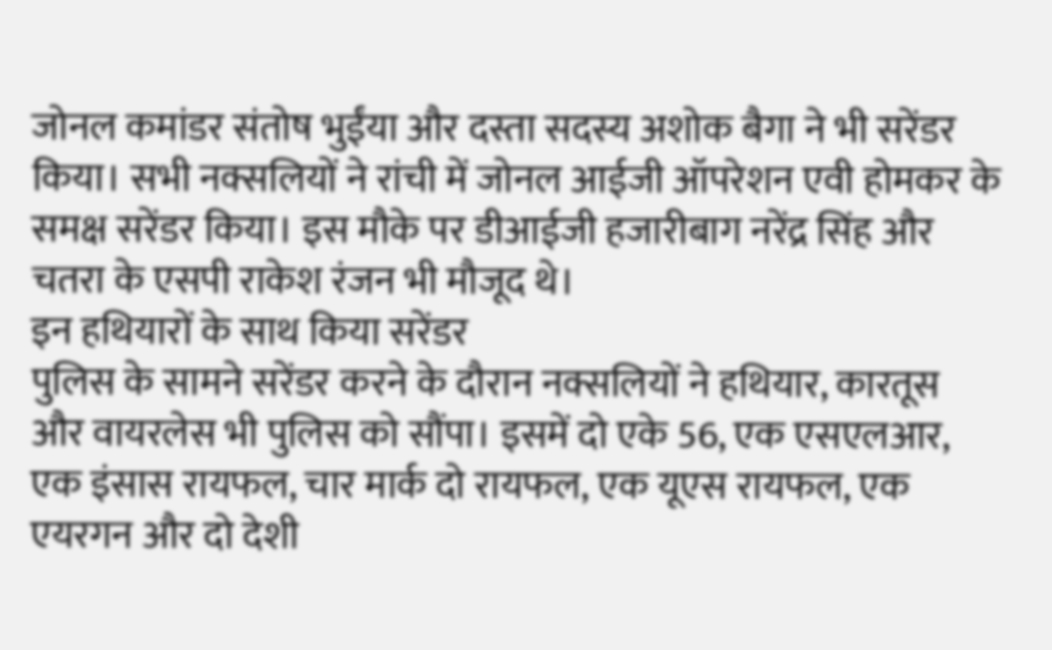जोनल कमांडर संतोष भुईंया और दस्ता सदस्य अशोक बैगा ने भी सरेंडर किया। सभी नक्सलियों ने रांची में जोनल आईजी ऑपरेशन एवी होमकर के समक्ष सरेंडर किया। इस मौके पर डीआईजी हजारीबाग नरेंद्र सिंह और चतरा के एसपी राकेश रंजन भी मौजूद थे।
इन हथियारों के साथ किया सरेंडर
पुलिस के सामने सरेंडर करने के दौरान नक्सलियों ने हथियार, कारतूस और वायरलेस भी पुलिस को सौंपा। इसमें दो एके 56, एक एसएलआर, एक इंसास रायफल, चार मार्क दो रायफल, एक यूएस रायफल, एक एयरगन और दो देशी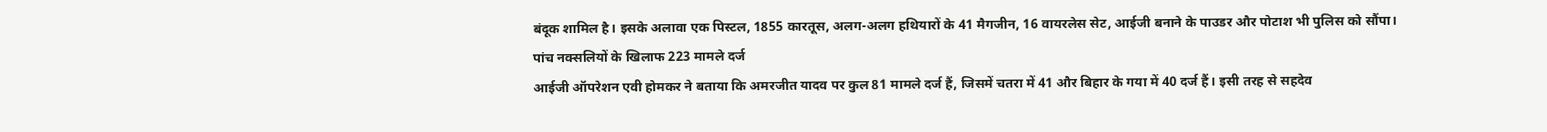बंदूक शामिल है। इसके अलावा एक पिस्टल, 1855 कारतूस, अलग-अलग हथियारों के 41 मैगजीन, 16 वायरलेस सेट, आईजी बनाने के पाउडर और पोटाश भी पुलिस को सौंपा।
पांच नक्सलियों के खिलाफ 223 मामले दर्ज
आईजी ऑपरेशन एवी होमकर ने बताया कि अमरजीत यादव पर कुल 81 मामले दर्ज हैं, जिसमें चतरा में 41 और बिहार के गया में 40 दर्ज हैं। इसी तरह से सहदेव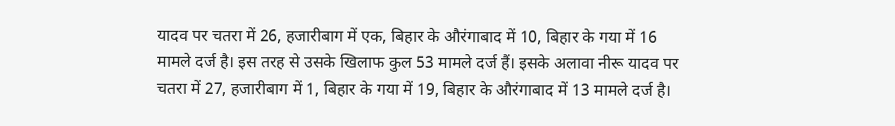यादव पर चतरा में 26, हजारीबाग में एक, बिहार के औरंगाबाद में 10, बिहार के गया में 16 मामले दर्ज है। इस तरह से उसके खिलाफ कुल 53 मामले दर्ज हैं। इसके अलावा नीरू यादव पर चतरा में 27, हजारीबाग में 1, बिहार के गया में 19, बिहार के औरंगाबाद में 13 मामले दर्ज है।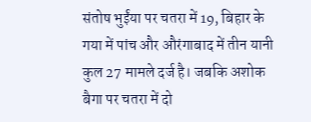संतोष भुईंया पर चतरा में 19, बिहार के गया में पांच और औरंगाबाद में तीन यानी कुल 27 मामले दर्ज है। जबकि अशोक बैगा पर चतरा में दो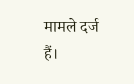मामले दर्ज हैं।